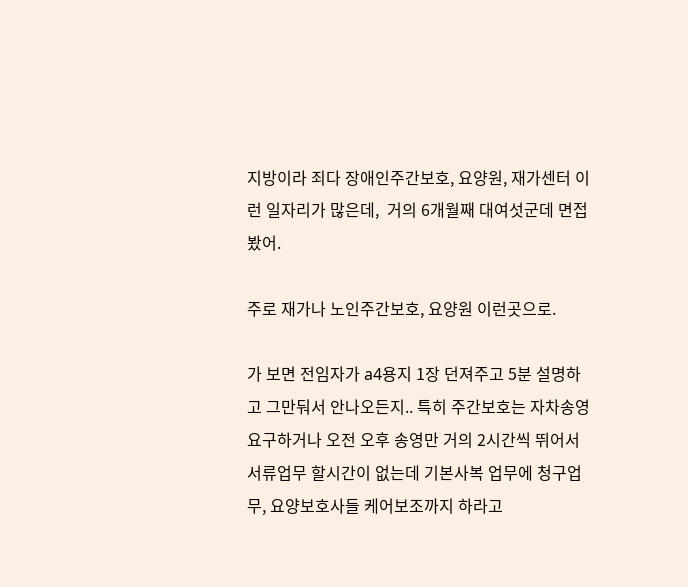지방이라 죄다 장애인주간보호, 요양원, 재가센터 이런 일자리가 많은데,  거의 6개월째 대여섯군데 면접 봤어.

주로 재가나 노인주간보호, 요양원 이런곳으로.

가 보면 전임자가 a4용지 1장 던져주고 5분 설명하고 그만둬서 안나오든지.. 특히 주간보호는 자차송영 요구하거나 오전 오후 송영만 거의 2시간씩 뛰어서 서류업무 할시간이 없는데 기본사복 업무에 청구업무, 요양보호사들 케어보조까지 하라고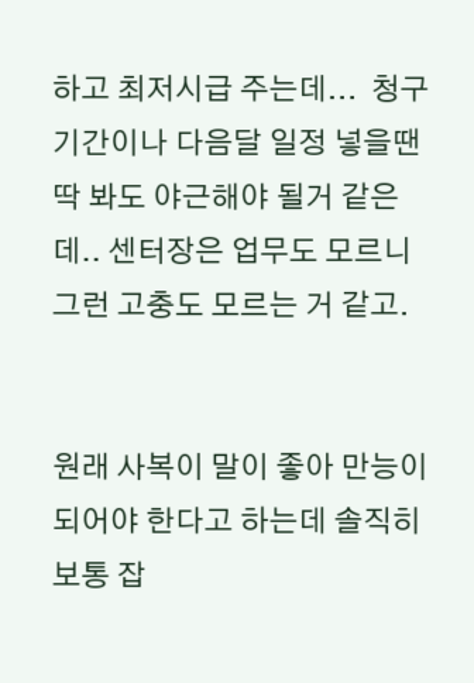하고 최저시급 주는데...  청구기간이나 다음달 일정 넣을땐 딱 봐도 야근해야 될거 같은데.. 센터장은 업무도 모르니 그런 고충도 모르는 거 같고.


원래 사복이 말이 좋아 만능이 되어야 한다고 하는데 솔직히 보통 잡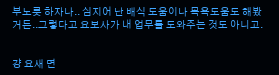부노릇 하자나.. 심지어 난 배식 도움이나 목욕도움도 해봤거든..그렇다고 요보사가 내 업무를 도와주는 것도 아니고.


걍 요새 면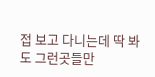접 보고 다니는데 딱 봐도 그런곳들만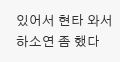있어서 현타 와서 하소연 좀 했다